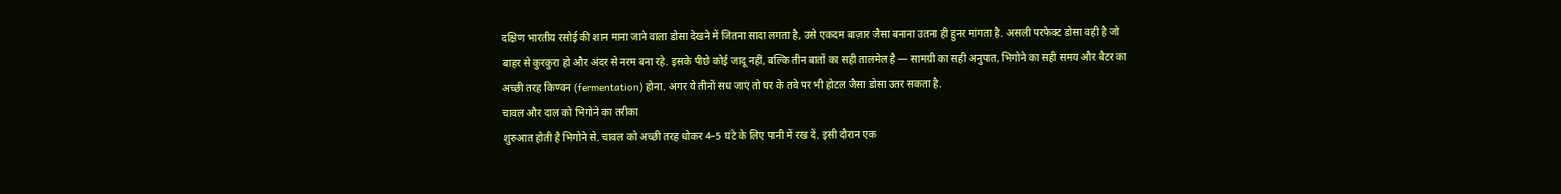दक्षिण भारतीय रसोई की शान माना जाने वाला डोसा देखने में जितना सादा लगता है, उसे एकदम बाज़ार जैसा बनाना उतना ही हुनर मांगता है. असली परफेक्ट डोसा वही है जो बाहर से कुरकुरा हो और अंदर से नरम बना रहे. इसके पीछे कोई जादू नहीं, बल्कि तीन बातों का सही तालमेल है — सामग्री का सही अनुपात, भिगोने का सही समय और बैटर का अच्छी तरह किण्वन (fermentation) होना. अगर ये तीनों सध जाएं तो घर के तवे पर भी होटल जैसा डोसा उतर सकता है.
चावल और दाल को भिगोने का तरीका
शुरुआत होती है भिगोने से. चावल को अच्छी तरह धोकर 4–5 घंटे के लिए पानी में रख दें. इसी दौरान एक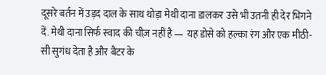दूसरे बर्तन में उड़द दाल के साथ थोड़ा मेथी दाना डालकर उसे भी उतनी ही देर भिगने दें. मेथी दाना सिर्फ स्वाद की चीज़ नहीं है — यह डोसे को हल्का रंग और एक मीठी-सी सुगंध देता है और बैटर के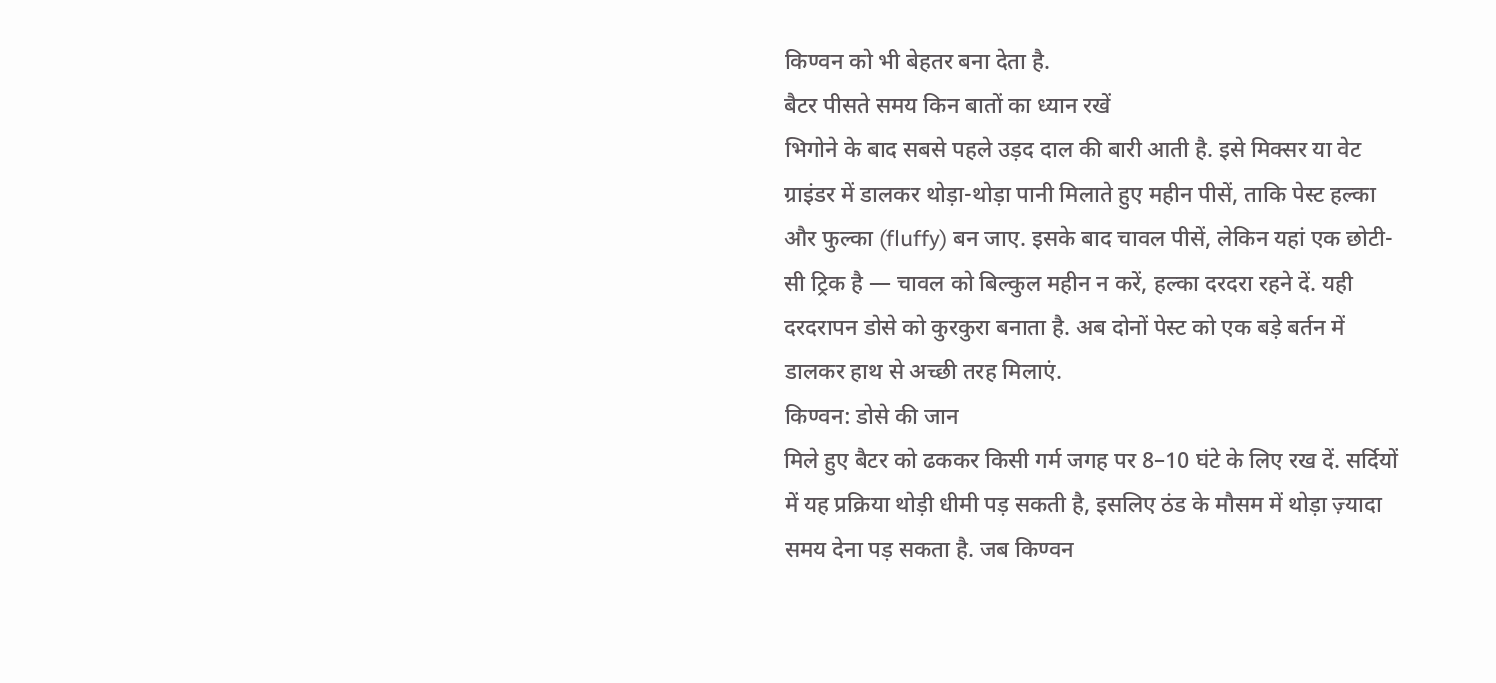किण्वन को भी बेहतर बना देता है.
बैटर पीसते समय किन बातों का ध्यान रखें
भिगोने के बाद सबसे पहले उड़द दाल की बारी आती है. इसे मिक्सर या वेट ग्राइंडर में डालकर थोड़ा-थोड़ा पानी मिलाते हुए महीन पीसें, ताकि पेस्ट हल्का और फुल्का (fluffy) बन जाए. इसके बाद चावल पीसें, लेकिन यहां एक छोटी-सी ट्रिक है — चावल को बिल्कुल महीन न करें, हल्का दरदरा रहने दें. यही दरदरापन डोसे को कुरकुरा बनाता है. अब दोनों पेस्ट को एक बड़े बर्तन में डालकर हाथ से अच्छी तरह मिलाएं.
किण्वन: डोसे की जान
मिले हुए बैटर को ढककर किसी गर्म जगह पर 8–10 घंटे के लिए रख दें. सर्दियों में यह प्रक्रिया थोड़ी धीमी पड़ सकती है, इसलिए ठंड के मौसम में थोड़ा ज़्यादा समय देना पड़ सकता है. जब किण्वन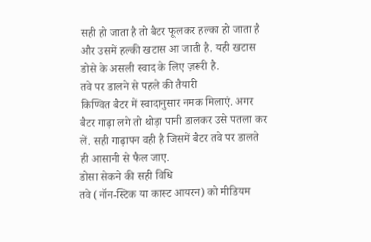सही हो जाता है तो बैटर फूलकर हल्का हो जाता है और उसमें हल्की खटास आ जाती है. यही खटास डोसे के असली स्वाद के लिए ज़रूरी है.
तवे पर डालने से पहले की तैयारी
किण्वित बैटर में स्वादानुसार नमक मिलाएं. अगर बैटर गाढ़ा लगे तो थोड़ा पानी डालकर उसे पतला कर लें. सही गाढ़ापन वही है जिसमें बैटर तवे पर डालते ही आसानी से फैल जाए.
डोसा सेकने की सही विधि
तवे (नॉन-स्टिक या कास्ट आयरन) को मीडियम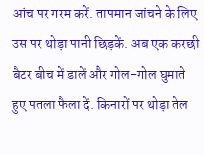आंच पर गरम करें. तापमान जांचने के लिए उस पर थोड़ा पानी छिड़कें. अब एक करछी बैटर बीच में डालें और गोल-गोल घुमाते हुए पतला फैला दें. किनारों पर थोड़ा तेल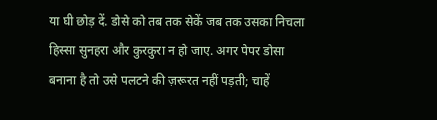या घी छोड़ दें. डोसे को तब तक सेकें जब तक उसका निचला हिस्सा सुनहरा और कुरकुरा न हो जाए. अगर पेपर डोसा बनाना है तो उसे पलटने की ज़रूरत नहीं पड़ती; चाहें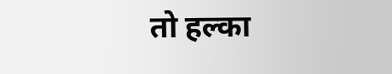तो हल्का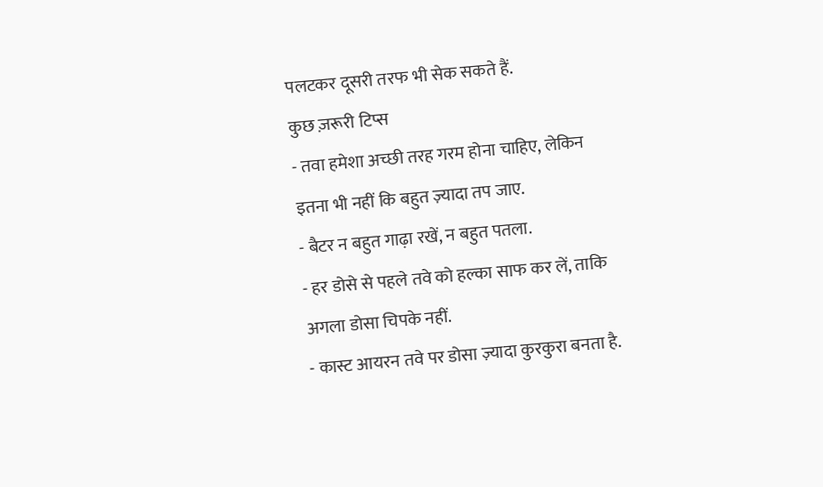पलटकर दूसरी तरफ भी सेक सकते हैं.
कुछ ज़रूरी टिप्स
- तवा हमेशा अच्छी तरह गरम होना चाहिए, लेकिन इतना भी नहीं कि बहुत ज़्यादा तप जाए.
- बैटर न बहुत गाढ़ा रखें, न बहुत पतला.
- हर डोसे से पहले तवे को हल्का साफ कर लें, ताकि अगला डोसा चिपके नहीं.
- कास्ट आयरन तवे पर डोसा ज़्यादा कुरकुरा बनता है.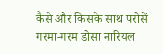कैसे और किसके साथ परोसें
गरमा-गरम डोसा नारियल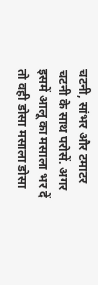चटनी, सांभर और टमाटर चटनी के साथ परोसें. अगर इसमें आलू का मसाला भर दें तो वही डोसा मसाला डोसा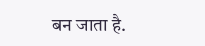बन जाता है.